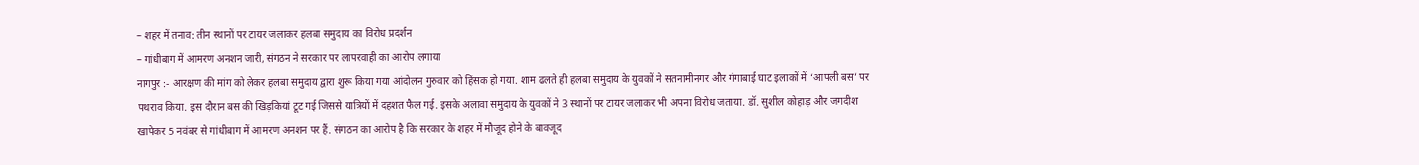– शहर में तनाव: तीन स्थानों पर टायर जलाकर हलबा समुदाय का विरोध प्रदर्शन
– गांधीबाग में आमरण अनशन जारी, संगठन ने सरकार पर लापरवाही का आरोप लगाया
नागपुर :- आरक्षण की मांग को लेकर हलबा समुदाय द्वारा शुरू किया गया आंदोलन गुरुवार को हिंसक हो गया. शाम ढलते ही हलबा समुदाय के युवकों ने सतनामीनगर और गंगाबाई घाट इलाकों में ‘आपली बस’ पर पथराव किया. इस दौरान बस की खिड़कियां टूट गई जिससे यात्रियों में दहशत फैल गई. इसके अलावा समुदाय के युवकों ने 3 स्थानों पर टायर जलाकर भी अपना विरोध जताया. डॉ. सुशील कोहाड़ और जगदीश खापेकर 5 नवंबर से गांधीबाग में आमरण अनशन पर हैं. संगठन का आरोप है कि सरकार के शहर में मौजूद होने के बावजूद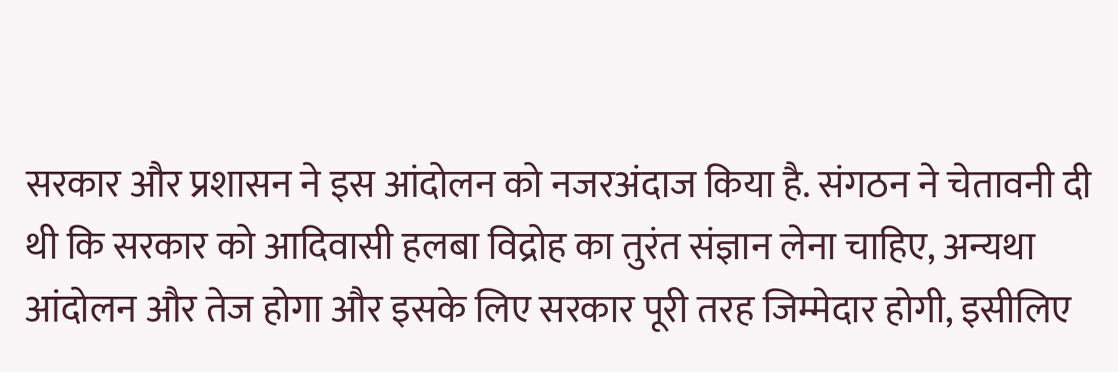सरकार और प्रशासन ने इस आंदोलन को नजरअंदाज किया है. संगठन ने चेतावनी दी थी कि सरकार को आदिवासी हलबा विद्रोह का तुरंत संज्ञान लेना चाहिए, अन्यथा आंदोलन और तेज होगा और इसके लिए सरकार पूरी तरह जिम्मेदार होगी, इसीलिए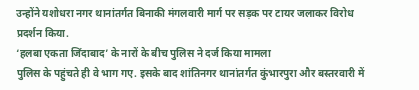उन्होंने यशोधरा नगर थानांतर्गत बिनाकी मंगलवारी मार्ग पर सड़क पर टायर जलाकर विरोध प्रदर्शन किया.
‘हलबा एकता जिंदाबाद’ के नारों के बीच पुलिस ने दर्ज किया मामला
पुलिस के पहुंचते ही वे भाग गए. इसके बाद शांतिनगर थानांतर्गत कुंभारपुरा और बस्तरवारी में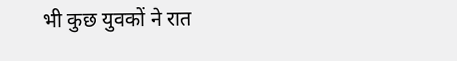भी कुछ युवकों ने रात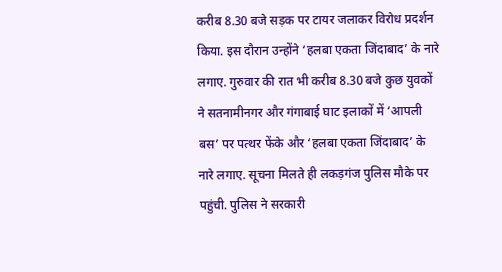करीब 8.30 बजे सड़क पर टायर जलाकर विरोध प्रदर्शन किया. इस दौरान उन्होंने ‘हलबा एकता जिंदाबाद’ के नारे लगाए. गुरुवार की रात भी करीब 8.30 बजे कुछ युवकों ने सतनामीनगर और गंगाबाई घाट इलाकों में ‘आपली बस’ पर पत्थर फेंके और ‘हलबा एकता जिंदाबाद’ के नारे लगाए. सूचना मिलते ही लकड़गंज पुलिस मौके पर पहुंची. पुलिस ने सरकारी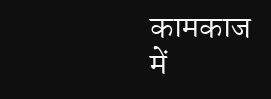कामकाज में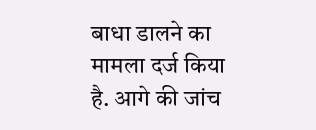बाधा डालने का मामला दर्ज किया है. आगे की जांच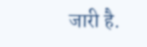जारी है.